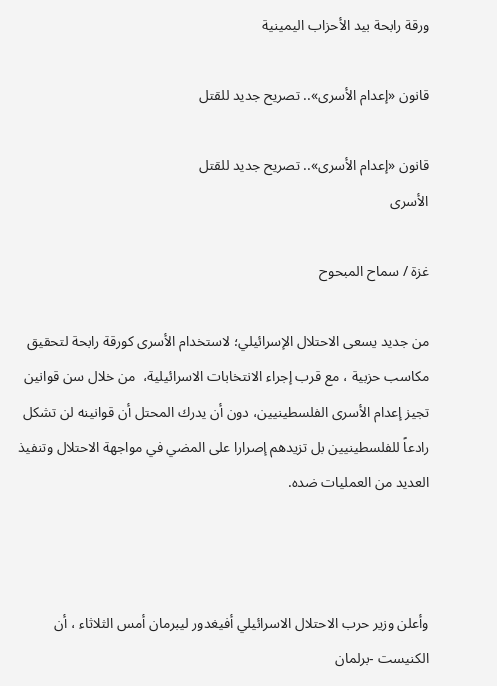ورقة رابحة بيد الأحزاب اليمينية

قانون «إعدام الأسرى».. تصريح جديد للقتل

قانون «إعدام الأسرى».. تصريح جديد للقتل
الأسرى

غزة / سماح المبحوح

من جديد يسعى الاحتلال الإسرائيلي؛ لاستخدام الأسرى كورقة رابحة لتحقيق مكاسب حزبية ، مع قرب إجراء الانتخابات الاسرائيلية،  من خلال سن قوانين تجيز إعدام الأسرى الفلسطينيين، دون أن يدرك المحتل أن قوانينه لن تشكل رادعاً للفلسطينيين بل تزيدهم إصرارا على المضي في مواجهة الاحتلال وتنفيذ العديد من العمليات ضده.



وأعلن وزير حرب الاحتلال الاسرائيلي أفيغدور ليبرمان أمس الثلاثاء ، أن الكنيست -برلمان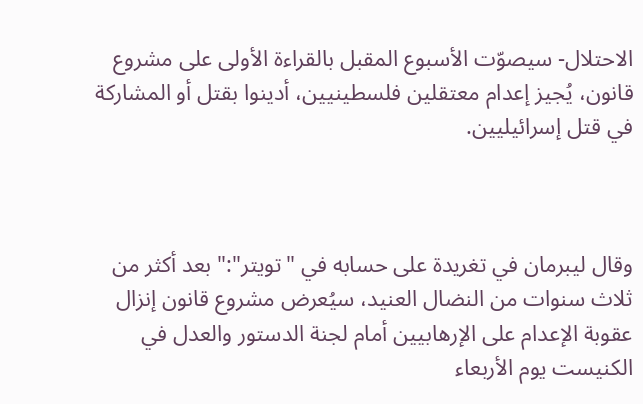الاحتلال- سيصوّت الأسبوع المقبل بالقراءة الأولى على مشروع قانون، يُجيز إعدام معتقلين فلسطينيين، أدينوا بقتل أو المشاركة في قتل إسرائيليين.



وقال ليبرمان في تغريدة على حسابه في "تويتر":" بعد أكثر من ثلاث سنوات من النضال العنيد، سيُعرض مشروع قانون إنزال عقوبة الإعدام على الإرهابيين أمام لجنة الدستور والعدل في الكنيست يوم الأربعاء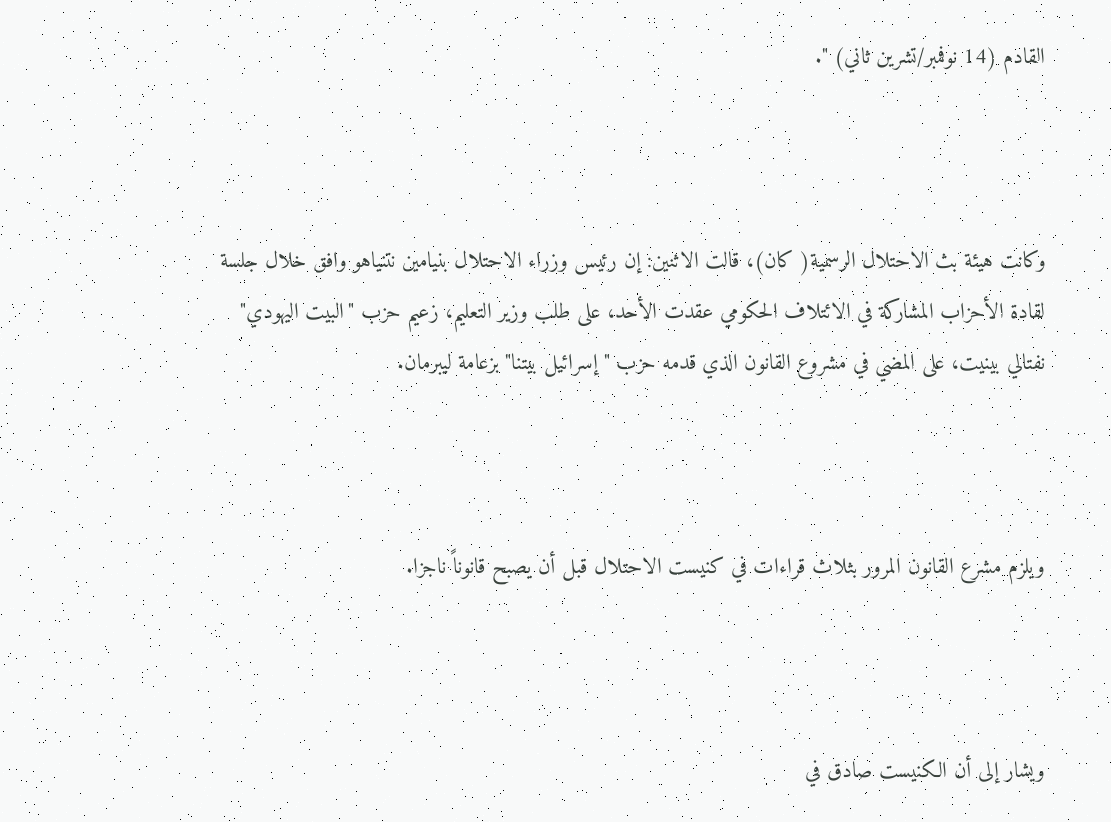القادم (14 نوفمبر/تشرين ثاني) ".



وكانت هيئة بث الاحتلال الرسمية( كان)، قالت الاثنين: إن رئيس وزراء الاحتلال بنيامين نتنياهو وافق خلال جلسة لقادة الأحزاب المشاركة في الائتلاف الحكومي عقدت الأحد، على طلب وزير التعليم، زعيم حزب "البيت اليهودي" نفتالي بينيت، على المضي في مشروع القانون الذي قدمه حزب "إسرائيل بيتنا" بزعامة ليبرمان.



ويلزم مشرع القانون المرور بثلاث قراءات في كنيست الاحتلال قبل أن يصبح قانوناً ناجزا.



ويشار إلى أن الكنيست صادق في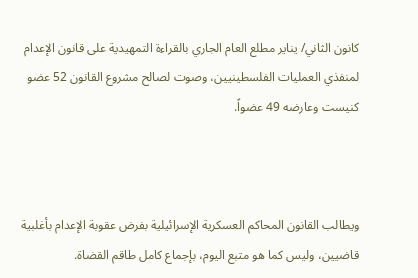كانون الثاني/ يناير مطلع العام الجاري بالقراءة التمهيدية على قانون الإعدام لمنفذي العمليات الفلسطينيين، وصوت لصالح مشروع القانون 52 عضو كنيست وعارضه 49 عضواً.



ويطالب القانون المحاكم العسكرية الإسرائيلية بفرض عقوبة الإعدام بأغلبية قاضيين، وليس كما هو متبع اليوم، بإجماع كامل طاقم القضاة.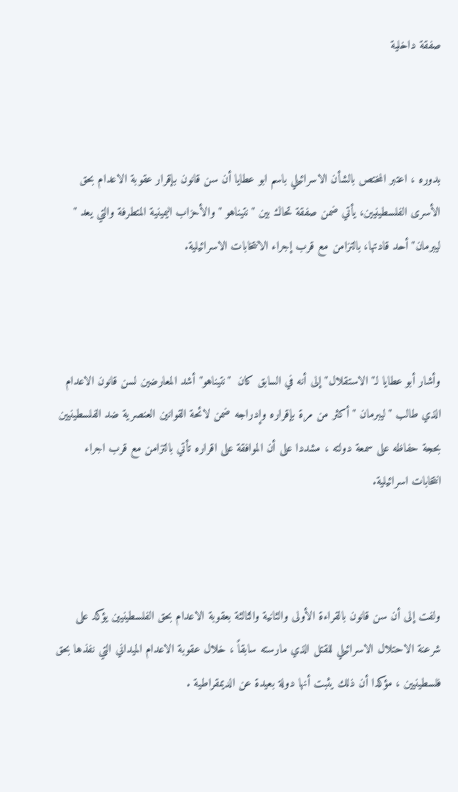صفقة داخلية



بدوره ، اعتبر المختص بالشأن الاسرائيلي باسم ابو عطايا أن سن قانون بإقرار عقوبة الاعدام بحق الأسرى الفلسطينيين، يأتي ضمن صفقة تحاك بين " نتيناهو " والأحزاب اليمينية المتطرفة والتي يعد " ليبرمان" أحد قادتها، بالتزامن مع قرب إجراء الانتخابات الاسرائيلية.



وأشار أبو عطايا لـ"الاستقلال" إلى أنه في السابق كان  "نتيناهو" أشد المعارضين لسن قانون الاعدام الذي طالب " ليبرمان " أكثر من مرة بإقراره وإدراجه ضمن لائحة القوانين العنصرية ضد الفلسطينيين  بحجة حفاظه على سمعة دولته ، مشددا على أن الموافقة على اقراره تأتي بالتزامن مع قرب اجراء انتخابات اسرائيلية.



ولفت إلى أن سن قانون بالقراءة الأولى والثانية والثالثة بعقوبة الاعدام بحق الفلسطينيين يؤكد على شرعنة الاحتلال الاسرائيلي للقتل الذي مارسته سابقاً ، خلال عقوبة الاعدام الميداني التي نفذها بحق فلسطينيين ، مؤكدا أن ذلك يثبت أنها دولة بعيدة عن الديمقراطية .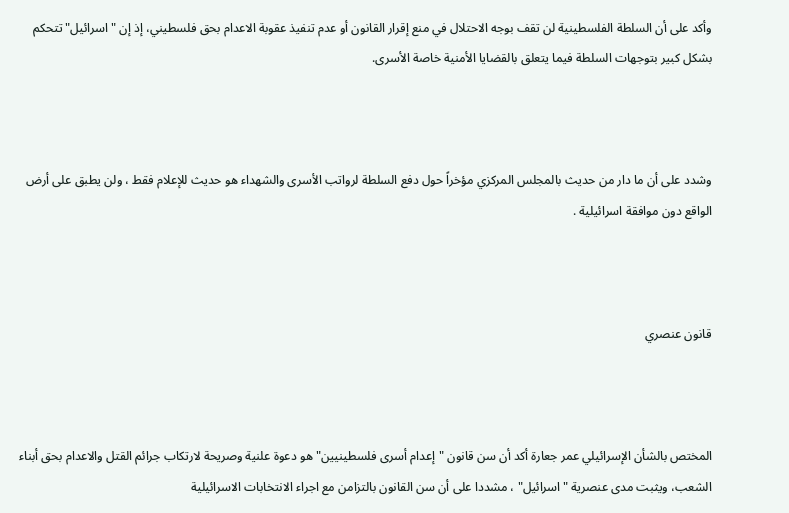وأكد على أن السلطة الفلسطينية لن تقف بوجه الاحتلال في منع إقرار القانون أو عدم تنفيذ عقوبة الاعدام بحق فلسطيني، إذ إن " اسرائيل" تتحكم بشكل كبير بتوجهات السلطة فيما يتعلق بالقضايا الأمنية خاصة الأسرى.



وشدد على أن ما دار من حديث بالمجلس المركزي مؤخراً حول دفع السلطة لرواتب الأسرى والشهداء هو حديث للإعلام فقط ، ولن يطبق على أرض الواقع دون موافقة اسرائيلية .



قانون عنصري



المختص بالشأن الإسرائيلي عمر جعارة أكد أن سن قانون "إعدام أسرى فلسطينيين" هو دعوة علنية وصريحة لارتكاب جرائم القتل والاعدام بحق أبناء الشعب، ويثبت مدى عنصرية " اسرائيل" ، مشددا على أن سن القانون بالتزامن مع اجراء الانتخابات الاسرائيلية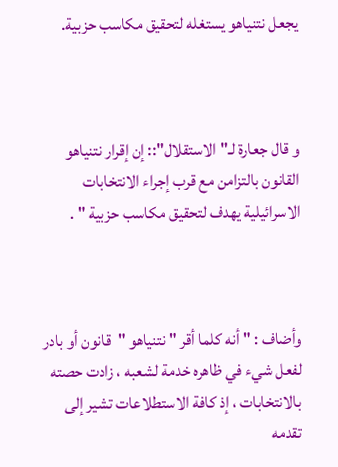يجعل نتنياهو يستغله لتحقيق مكاسب حزبية.



و قال جعارة لـ"الاستقلال":: إن إقرار نتنياهو القانون بالتزامن مع قرب إجراء الانتخابات الاسرائيلية يهدف لتحقيق مكاسب حزبية " .



وأضاف : " أنه كلما أقر " نتنياهو "  قانون أو بادر لفعل شيء في ظاهره خدمة لشعبه ، زادت حصته بالانتخابات ، إذ كافة الاستطلاعات تشير إلى تقدمه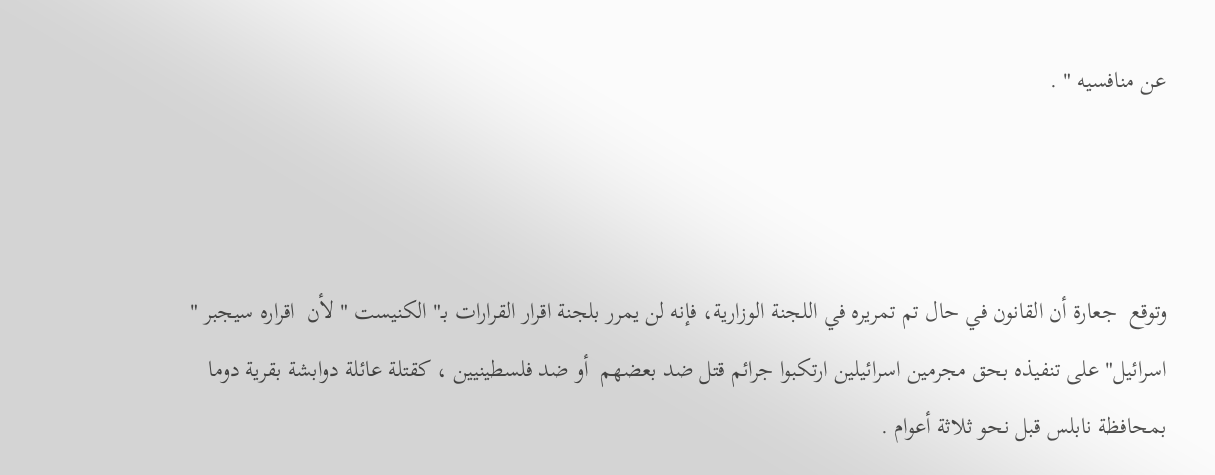عن منافسيه " .



وتوقع  جعارة أن القانون في حال تم تمريره في اللجنة الوزارية، فإنه لن يمرر بلجنة اقرار القرارات بـ" الكنيست " لأن  اقراره سيجبر " اسرائيل" على تنفيذه بحق مجرمين اسرائيلين ارتكبوا جرائم قتل ضد بعضهم  أو ضد فلسطينيين ، كقتلة عائلة دوابشة بقرية دوما بمحافظة نابلس قبل نحو ثلاثة أعوام .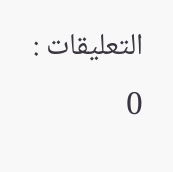التعليقات : 0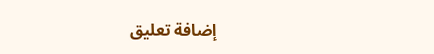إضافة تعليق